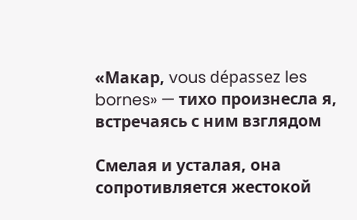«Макар, vous dépassez les bornes» — тихо произнесла я, встречаясь с ним взглядом

Смелая и усталая, она сопротивляется жестокой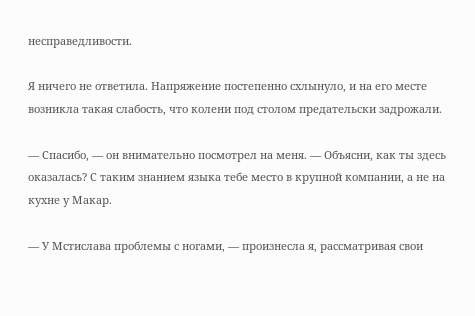несправедливости.

Я ничего не ответила. Напряжение постепенно схлынуло, и на его месте возникла такая слабость, что колени под столом предательски задрожали.

— Спасибо, — он внимательно посмотрел на меня. — Объясни, как ты здесь оказалась? С таким знанием языка тебе место в крупной компании, а не на кухне у Макар.

— У Мстислава проблемы с ногами, — произнесла я, рассматривая свои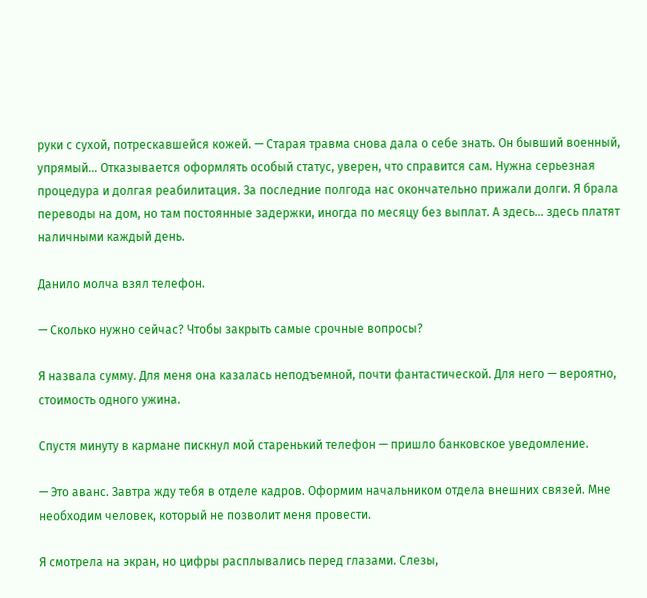руки с сухой, потрескавшейся кожей. — Старая травма снова дала о себе знать. Он бывший военный, упрямый… Отказывается оформлять особый статус, уверен, что справится сам. Нужна серьезная процедура и долгая реабилитация. За последние полгода нас окончательно прижали долги. Я брала переводы на дом, но там постоянные задержки, иногда по месяцу без выплат. А здесь… здесь платят наличными каждый день.

Данило молча взял телефон.

— Сколько нужно сейчас? Чтобы закрыть самые срочные вопросы?

Я назвала сумму. Для меня она казалась неподъемной, почти фантастической. Для него — вероятно, стоимость одного ужина.

Спустя минуту в кармане пискнул мой старенький телефон — пришло банковское уведомление.

— Это аванс. Завтра жду тебя в отделе кадров. Оформим начальником отдела внешних связей. Мне необходим человек, который не позволит меня провести.

Я смотрела на экран, но цифры расплывались перед глазами. Слезы,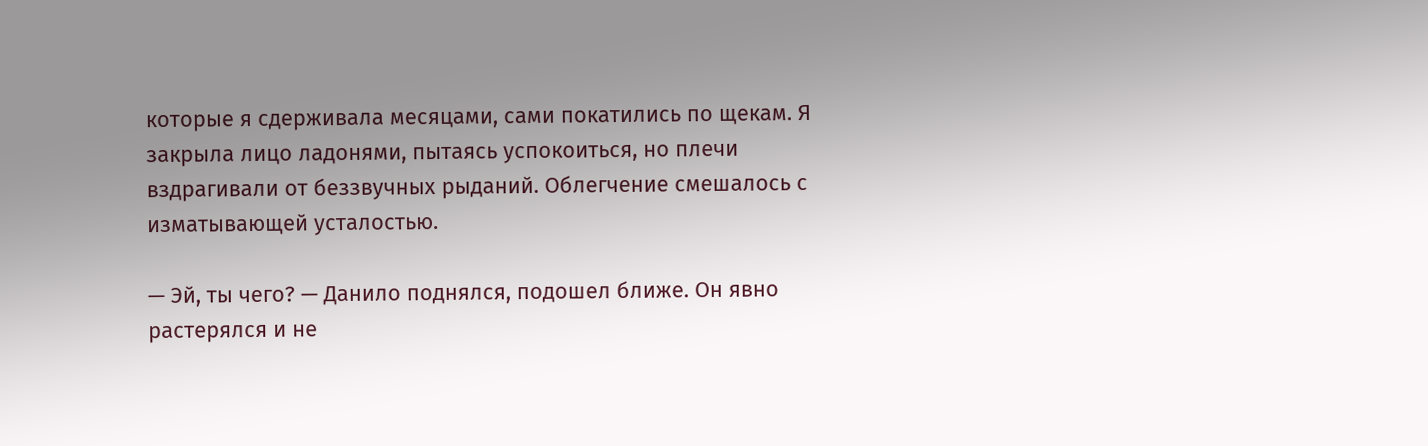которые я сдерживала месяцами, сами покатились по щекам. Я закрыла лицо ладонями, пытаясь успокоиться, но плечи вздрагивали от беззвучных рыданий. Облегчение смешалось с изматывающей усталостью.

— Эй, ты чего? — Данило поднялся, подошел ближе. Он явно растерялся и не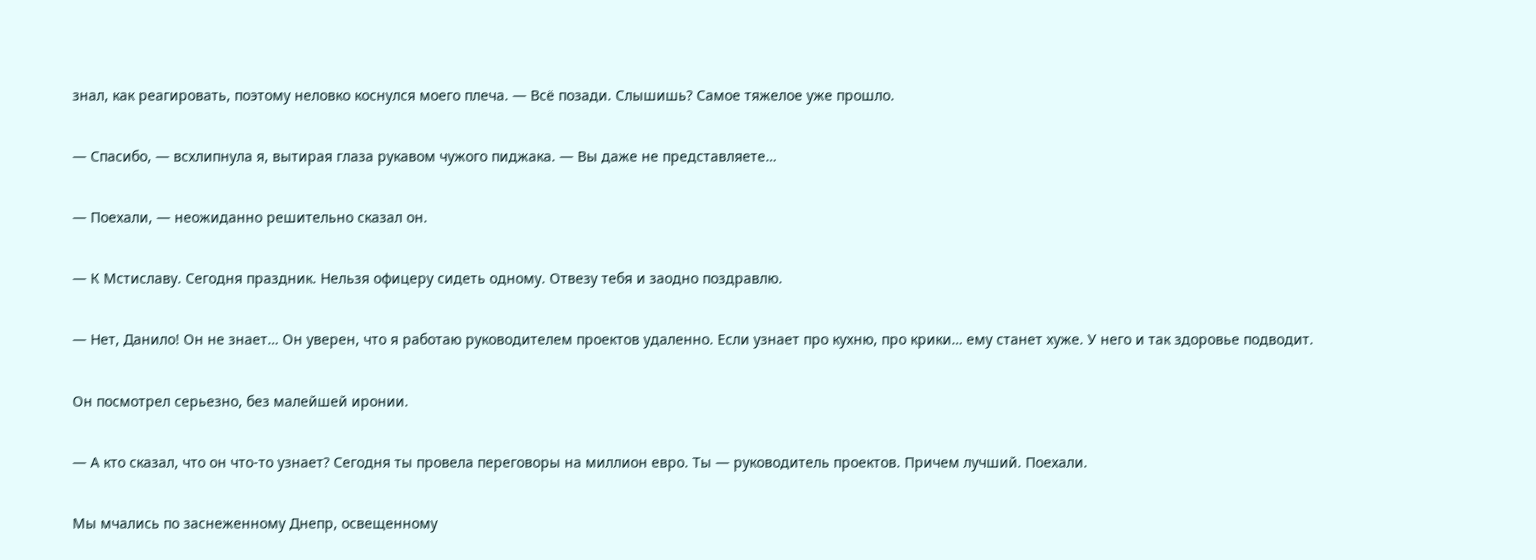знал, как реагировать, поэтому неловко коснулся моего плеча. — Всё позади. Слышишь? Самое тяжелое уже прошло.

— Спасибо, — всхлипнула я, вытирая глаза рукавом чужого пиджака. — Вы даже не представляете…

— Поехали, — неожиданно решительно сказал он.

— К Мстиславу. Сегодня праздник. Нельзя офицеру сидеть одному. Отвезу тебя и заодно поздравлю.

— Нет, Данило! Он не знает… Он уверен, что я работаю руководителем проектов удаленно. Если узнает про кухню, про крики… ему станет хуже. У него и так здоровье подводит.

Он посмотрел серьезно, без малейшей иронии.

— А кто сказал, что он что-то узнает? Сегодня ты провела переговоры на миллион евро. Ты — руководитель проектов. Причем лучший. Поехали.

Мы мчались по заснеженному Днепр, освещенному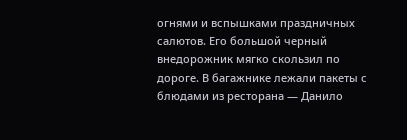огнями и вспышками праздничных салютов. Его большой черный внедорожник мягко скользил по дороге. В багажнике лежали пакеты с блюдами из ресторана — Данило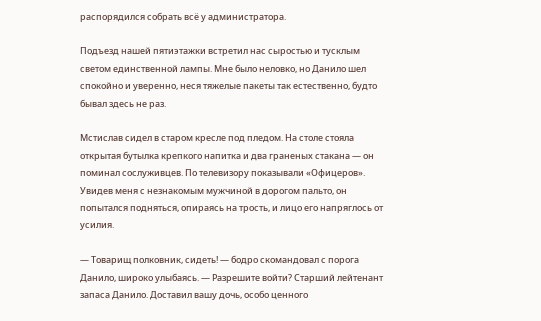распорядился собрать всё у администратора.

Подъезд нашей пятиэтажки встретил нас сыростью и тусклым светом единственной лампы. Мне было неловко, но Данило шел спокойно и уверенно, неся тяжелые пакеты так естественно, будто бывал здесь не раз.

Мстислав сидел в старом кресле под пледом. На столе стояла открытая бутылка крепкого напитка и два граненых стакана — он поминал сослуживцев. По телевизору показывали «Офицеров». Увидев меня с незнакомым мужчиной в дорогом пальто, он попытался подняться, опираясь на трость, и лицо его напряглось от усилия.

— Товарищ полковник, сидеть! — бодро скомандовал с порога Данило, широко улыбаясь. — Разрешите войти? Старший лейтенант запаса Данило. Доставил вашу дочь, особо ценного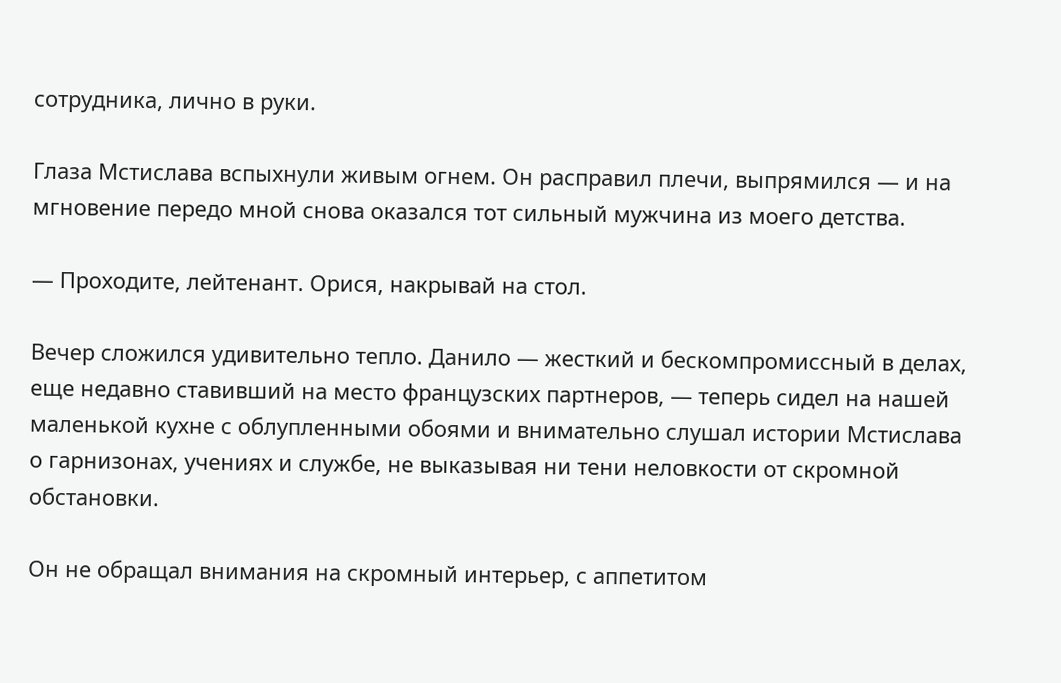сотрудника, лично в руки.

Глаза Мстислава вспыхнули живым огнем. Он расправил плечи, выпрямился — и на мгновение передо мной снова оказался тот сильный мужчина из моего детства.

— Проходите, лейтенант. Орися, накрывай на стол.

Вечер сложился удивительно тепло. Данило — жесткий и бескомпромиссный в делах, еще недавно ставивший на место французских партнеров, — теперь сидел на нашей маленькой кухне с облупленными обоями и внимательно слушал истории Мстислава о гарнизонах, учениях и службе, не выказывая ни тени неловкости от скромной обстановки.

Он не обращал внимания на скромный интерьер, с аппетитом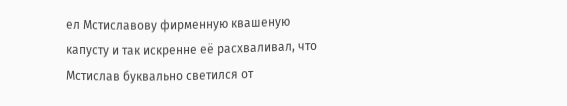ел Мстиславову фирменную квашеную капусту и так искренне её расхваливал, что Мстислав буквально светился от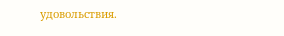удовольствия.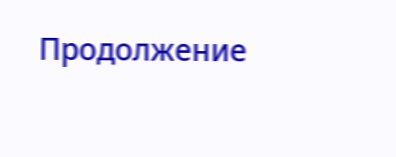Продолжение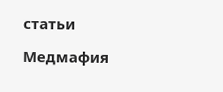статьи

Медмафия